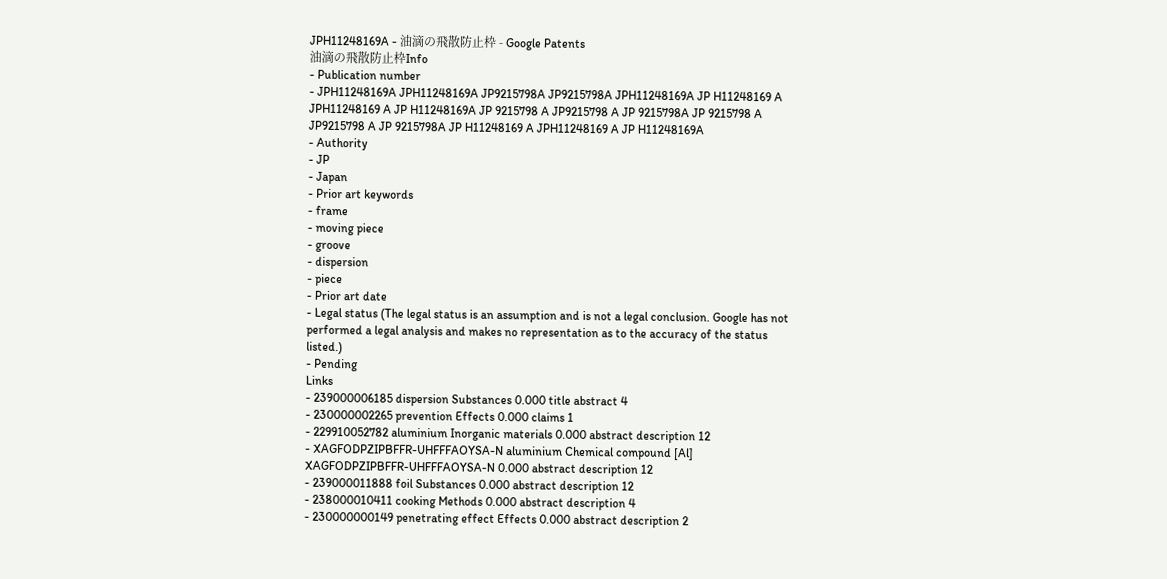JPH11248169A - 油滴の飛散防止枠 - Google Patents
油滴の飛散防止枠Info
- Publication number
- JPH11248169A JPH11248169A JP9215798A JP9215798A JPH11248169A JP H11248169 A JPH11248169 A JP H11248169A JP 9215798 A JP9215798 A JP 9215798A JP 9215798 A JP9215798 A JP 9215798A JP H11248169 A JPH11248169 A JP H11248169A
- Authority
- JP
- Japan
- Prior art keywords
- frame
- moving piece
- groove
- dispersion
- piece
- Prior art date
- Legal status (The legal status is an assumption and is not a legal conclusion. Google has not performed a legal analysis and makes no representation as to the accuracy of the status listed.)
- Pending
Links
- 239000006185 dispersion Substances 0.000 title abstract 4
- 230000002265 prevention Effects 0.000 claims 1
- 229910052782 aluminium Inorganic materials 0.000 abstract description 12
- XAGFODPZIPBFFR-UHFFFAOYSA-N aluminium Chemical compound [Al] XAGFODPZIPBFFR-UHFFFAOYSA-N 0.000 abstract description 12
- 239000011888 foil Substances 0.000 abstract description 12
- 238000010411 cooking Methods 0.000 abstract description 4
- 230000000149 penetrating effect Effects 0.000 abstract description 2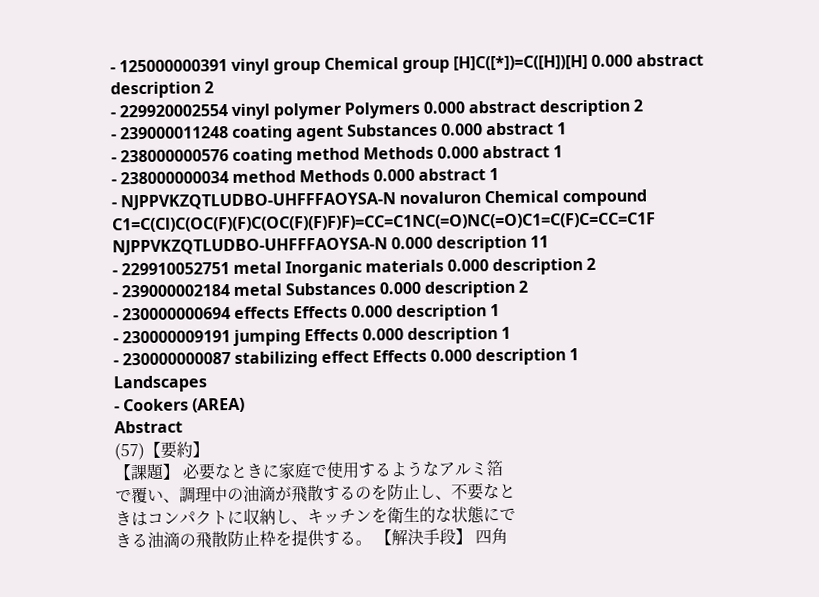- 125000000391 vinyl group Chemical group [H]C([*])=C([H])[H] 0.000 abstract description 2
- 229920002554 vinyl polymer Polymers 0.000 abstract description 2
- 239000011248 coating agent Substances 0.000 abstract 1
- 238000000576 coating method Methods 0.000 abstract 1
- 238000000034 method Methods 0.000 abstract 1
- NJPPVKZQTLUDBO-UHFFFAOYSA-N novaluron Chemical compound C1=C(Cl)C(OC(F)(F)C(OC(F)(F)F)F)=CC=C1NC(=O)NC(=O)C1=C(F)C=CC=C1F NJPPVKZQTLUDBO-UHFFFAOYSA-N 0.000 description 11
- 229910052751 metal Inorganic materials 0.000 description 2
- 239000002184 metal Substances 0.000 description 2
- 230000000694 effects Effects 0.000 description 1
- 230000009191 jumping Effects 0.000 description 1
- 230000000087 stabilizing effect Effects 0.000 description 1
Landscapes
- Cookers (AREA)
Abstract
(57)【要約】
【課題】 必要なときに家庭で使用するようなアルミ箔
で覆い、調理中の油滴が飛散するのを防止し、不要なと
きはコンパクトに収納し、キッチンを衛生的な状態にで
きる油滴の飛散防止枠を提供する。 【解決手段】 四角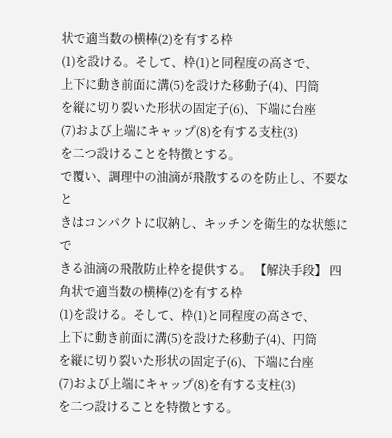状で適当数の横棒(2)を有する枠
(1)を設ける。そして、枠(1)と同程度の高さで、
上下に動き前面に溝(5)を設けた移動子(4)、円筒
を縦に切り裂いた形状の固定子(6)、下端に台座
(7)および上端にキャップ(8)を有する支柱(3)
を二つ設けることを特徴とする。
で覆い、調理中の油滴が飛散するのを防止し、不要なと
きはコンパクトに収納し、キッチンを衛生的な状態にで
きる油滴の飛散防止枠を提供する。 【解決手段】 四角状で適当数の横棒(2)を有する枠
(1)を設ける。そして、枠(1)と同程度の高さで、
上下に動き前面に溝(5)を設けた移動子(4)、円筒
を縦に切り裂いた形状の固定子(6)、下端に台座
(7)および上端にキャップ(8)を有する支柱(3)
を二つ設けることを特徴とする。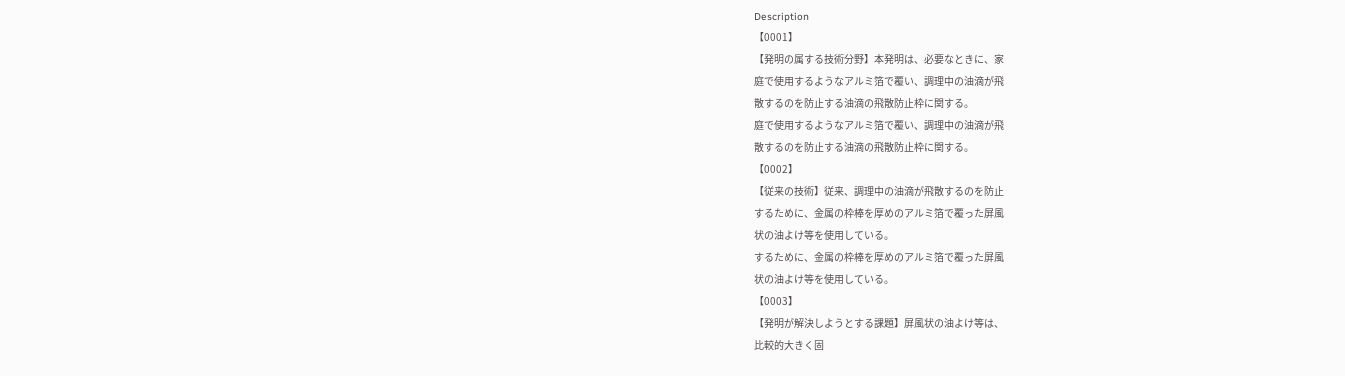Description
【0001】
【発明の属する技術分野】本発明は、必要なときに、家
庭で使用するようなアルミ箔で覆い、調理中の油滴が飛
散するのを防止する油滴の飛散防止枠に関する。
庭で使用するようなアルミ箔で覆い、調理中の油滴が飛
散するのを防止する油滴の飛散防止枠に関する。
【0002】
【従来の技術】従来、調理中の油滴が飛散するのを防止
するために、金属の枠棒を厚めのアルミ箔で覆った屏風
状の油よけ等を使用している。
するために、金属の枠棒を厚めのアルミ箔で覆った屏風
状の油よけ等を使用している。
【0003】
【発明が解決しようとする課題】屏風状の油よけ等は、
比較的大きく固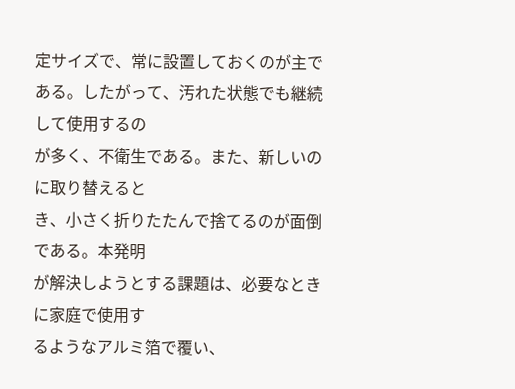定サイズで、常に設置しておくのが主で
ある。したがって、汚れた状態でも継続して使用するの
が多く、不衛生である。また、新しいのに取り替えると
き、小さく折りたたんで捨てるのが面倒である。本発明
が解決しようとする課題は、必要なときに家庭で使用す
るようなアルミ箔で覆い、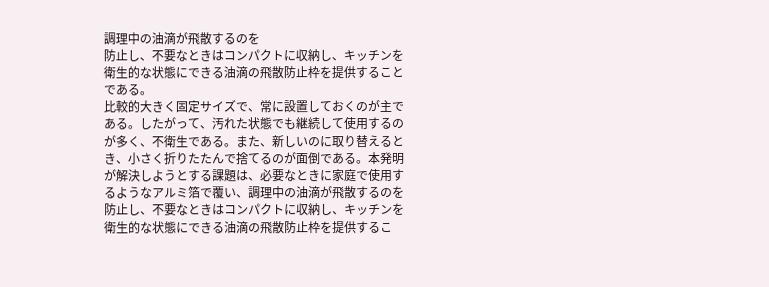調理中の油滴が飛散するのを
防止し、不要なときはコンパクトに収納し、キッチンを
衛生的な状態にできる油滴の飛散防止枠を提供すること
である。
比較的大きく固定サイズで、常に設置しておくのが主で
ある。したがって、汚れた状態でも継続して使用するの
が多く、不衛生である。また、新しいのに取り替えると
き、小さく折りたたんで捨てるのが面倒である。本発明
が解決しようとする課題は、必要なときに家庭で使用す
るようなアルミ箔で覆い、調理中の油滴が飛散するのを
防止し、不要なときはコンパクトに収納し、キッチンを
衛生的な状態にできる油滴の飛散防止枠を提供するこ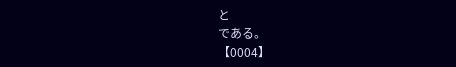と
である。
【0004】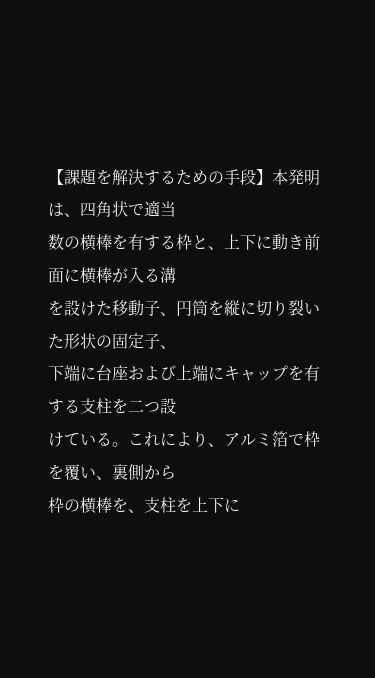【課題を解決するための手段】本発明は、四角状で適当
数の横棒を有する枠と、上下に動き前面に横棒が入る溝
を設けた移動子、円筒を縦に切り裂いた形状の固定子、
下端に台座および上端にキャップを有する支柱を二つ設
けている。これにより、アルミ箔で枠を覆い、裏側から
枠の横棒を、支柱を上下に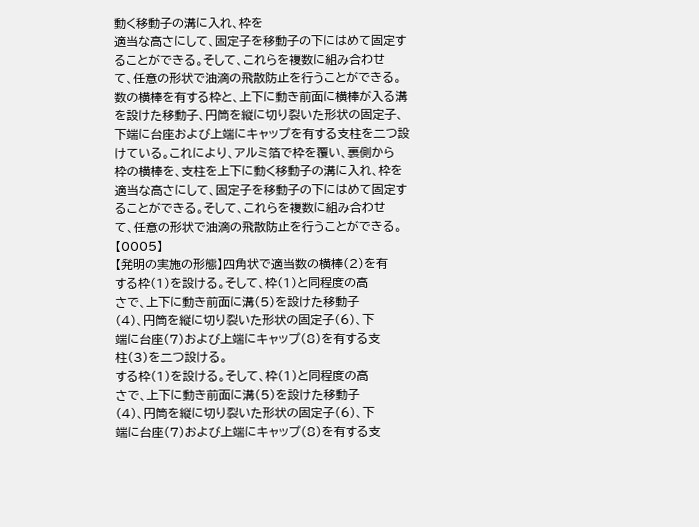動く移動子の溝に入れ、枠を
適当な高さにして、固定子を移動子の下にはめて固定す
ることができる。そして、これらを複数に組み合わせ
て、任意の形状で油滴の飛散防止を行うことができる。
数の横棒を有する枠と、上下に動き前面に横棒が入る溝
を設けた移動子、円筒を縦に切り裂いた形状の固定子、
下端に台座および上端にキャップを有する支柱を二つ設
けている。これにより、アルミ箔で枠を覆い、裏側から
枠の横棒を、支柱を上下に動く移動子の溝に入れ、枠を
適当な高さにして、固定子を移動子の下にはめて固定す
ることができる。そして、これらを複数に組み合わせ
て、任意の形状で油滴の飛散防止を行うことができる。
【0005】
【発明の実施の形態】四角状で適当数の横棒(2)を有
する枠(1)を設ける。そして、枠(1)と同程度の高
さで、上下に動き前面に溝(5)を設けた移動子
(4)、円筒を縦に切り裂いた形状の固定子(6)、下
端に台座(7)および上端にキャップ(8)を有する支
柱(3)を二つ設ける。
する枠(1)を設ける。そして、枠(1)と同程度の高
さで、上下に動き前面に溝(5)を設けた移動子
(4)、円筒を縦に切り裂いた形状の固定子(6)、下
端に台座(7)および上端にキャップ(8)を有する支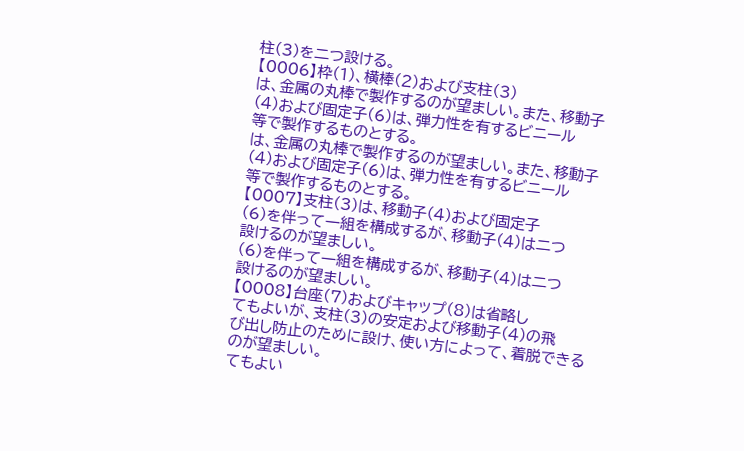柱(3)を二つ設ける。
【0006】枠(1)、横棒(2)および支柱(3)
は、金属の丸棒で製作するのが望ましい。また、移動子
(4)および固定子(6)は、弾力性を有するビニール
等で製作するものとする。
は、金属の丸棒で製作するのが望ましい。また、移動子
(4)および固定子(6)は、弾力性を有するビニール
等で製作するものとする。
【0007】支柱(3)は、移動子(4)および固定子
(6)を伴って一組を構成するが、移動子(4)は二つ
設けるのが望ましい。
(6)を伴って一組を構成するが、移動子(4)は二つ
設けるのが望ましい。
【0008】台座(7)およびキャップ(8)は省略し
てもよいが、支柱(3)の安定および移動子(4)の飛
び出し防止のために設け、使い方によって、着脱できる
のが望ましい。
てもよい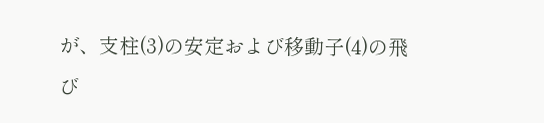が、支柱(3)の安定および移動子(4)の飛
び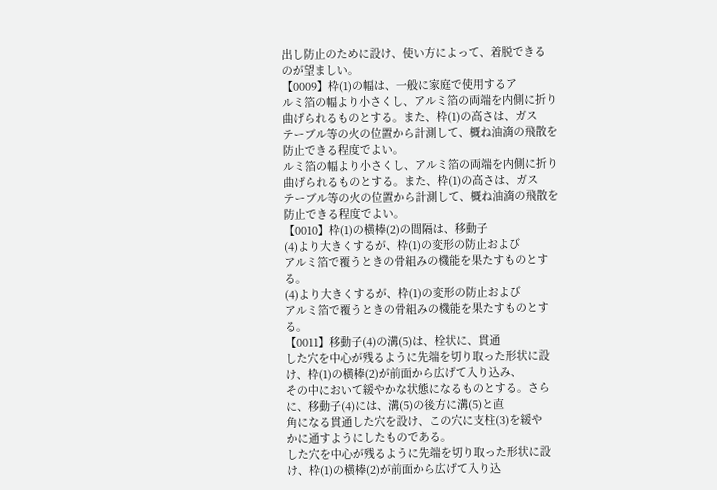出し防止のために設け、使い方によって、着脱できる
のが望ましい。
【0009】枠(1)の幅は、一般に家庭で使用するア
ルミ箔の幅より小さくし、アルミ箔の両端を内側に折り
曲げられるものとする。また、枠(1)の高さは、ガス
テーブル等の火の位置から計測して、概ね油滴の飛散を
防止できる程度でよい。
ルミ箔の幅より小さくし、アルミ箔の両端を内側に折り
曲げられるものとする。また、枠(1)の高さは、ガス
テーブル等の火の位置から計測して、概ね油滴の飛散を
防止できる程度でよい。
【0010】枠(1)の横棒(2)の間隔は、移動子
(4)より大きくするが、枠(1)の変形の防止および
アルミ箔で覆うときの骨組みの機能を果たすものとす
る。
(4)より大きくするが、枠(1)の変形の防止および
アルミ箔で覆うときの骨組みの機能を果たすものとす
る。
【0011】移動子(4)の溝(5)は、栓状に、貫通
した穴を中心が残るように先端を切り取った形状に設
け、枠(1)の横棒(2)が前面から広げて入り込み、
その中において緩やかな状態になるものとする。さら
に、移動子(4)には、溝(5)の後方に溝(5)と直
角になる貫通した穴を設け、この穴に支柱(3)を緩や
かに通すようにしたものである。
した穴を中心が残るように先端を切り取った形状に設
け、枠(1)の横棒(2)が前面から広げて入り込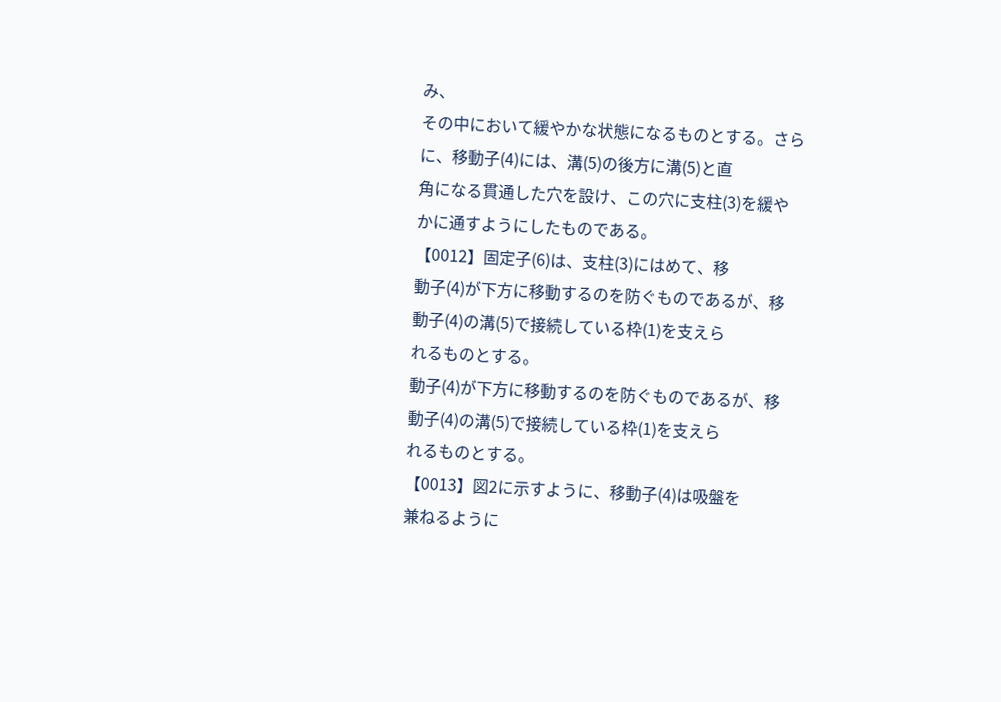み、
その中において緩やかな状態になるものとする。さら
に、移動子(4)には、溝(5)の後方に溝(5)と直
角になる貫通した穴を設け、この穴に支柱(3)を緩や
かに通すようにしたものである。
【0012】固定子(6)は、支柱(3)にはめて、移
動子(4)が下方に移動するのを防ぐものであるが、移
動子(4)の溝(5)で接続している枠(1)を支えら
れるものとする。
動子(4)が下方に移動するのを防ぐものであるが、移
動子(4)の溝(5)で接続している枠(1)を支えら
れるものとする。
【0013】図2に示すように、移動子(4)は吸盤を
兼ねるように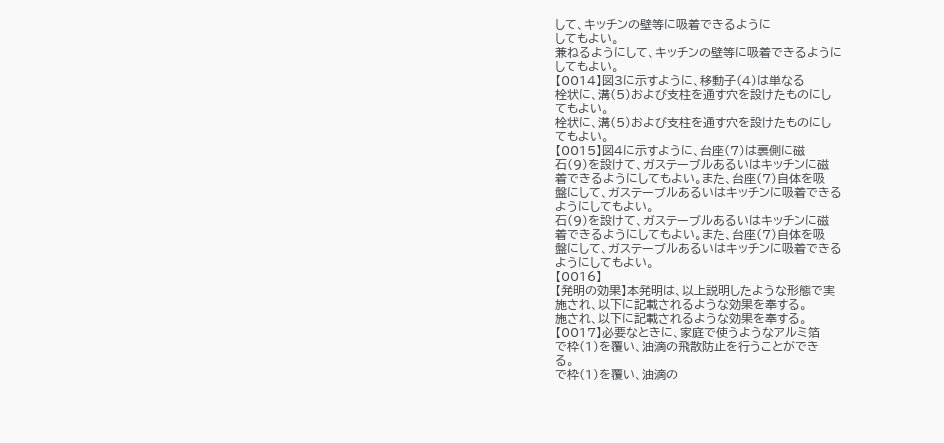して、キッチンの壁等に吸着できるように
してもよい。
兼ねるようにして、キッチンの壁等に吸着できるように
してもよい。
【0014】図3に示すように、移動子(4)は単なる
栓状に、溝(5)および支柱を通す穴を設けたものにし
てもよい。
栓状に、溝(5)および支柱を通す穴を設けたものにし
てもよい。
【0015】図4に示すように、台座(7)は裏側に磁
石(9)を設けて、ガステーブルあるいはキッチンに磁
着できるようにしてもよい。また、台座(7)自体を吸
盤にして、ガステーブルあるいはキッチンに吸着できる
ようにしてもよい。
石(9)を設けて、ガステーブルあるいはキッチンに磁
着できるようにしてもよい。また、台座(7)自体を吸
盤にして、ガステーブルあるいはキッチンに吸着できる
ようにしてもよい。
【0016】
【発明の効果】本発明は、以上説明したような形態で実
施され、以下に記載されるような効果を奉する。
施され、以下に記載されるような効果を奉する。
【0017】必要なときに、家庭で使うようなアルミ箔
で枠(1)を覆い、油滴の飛散防止を行うことができ
る。
で枠(1)を覆い、油滴の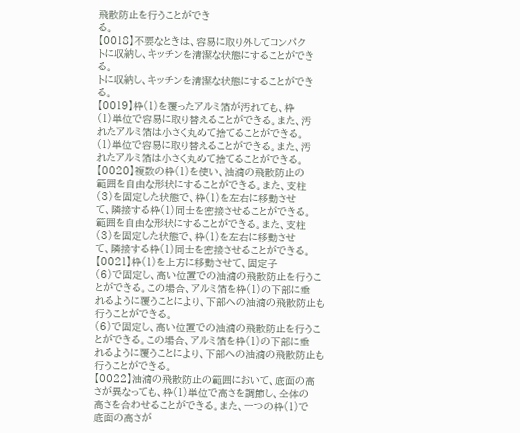飛散防止を行うことができ
る。
【0018】不要なときは、容易に取り外してコンパク
トに収納し、キッチンを清潔な状態にすることができ
る。
トに収納し、キッチンを清潔な状態にすることができ
る。
【0019】枠(1)を覆ったアルミ箔が汚れても、枠
(1)単位で容易に取り替えることができる。また、汚
れたアルミ箔は小さく丸めて捨てることができる。
(1)単位で容易に取り替えることができる。また、汚
れたアルミ箔は小さく丸めて捨てることができる。
【0020】複数の枠(1)を使い、油滴の飛散防止の
範囲を自由な形状にすることができる。また、支柱
(3)を固定した状態で、枠(1)を左右に移動させ
て、隣接する枠(1)同士を密接させることができる。
範囲を自由な形状にすることができる。また、支柱
(3)を固定した状態で、枠(1)を左右に移動させ
て、隣接する枠(1)同士を密接させることができる。
【0021】枠(1)を上方に移動させて、固定子
(6)で固定し、高い位置での油滴の飛散防止を行うこ
とができる。この場合、アルミ箔を枠(1)の下部に垂
れるように覆うことにより、下部への油滴の飛散防止も
行うことができる。
(6)で固定し、高い位置での油滴の飛散防止を行うこ
とができる。この場合、アルミ箔を枠(1)の下部に垂
れるように覆うことにより、下部への油滴の飛散防止も
行うことができる。
【0022】油滴の飛散防止の範囲において、底面の高
さが異なっても、枠(1)単位で高さを調節し、仝体の
高さを合わせることができる。また、一つの枠(1)で
底面の高さが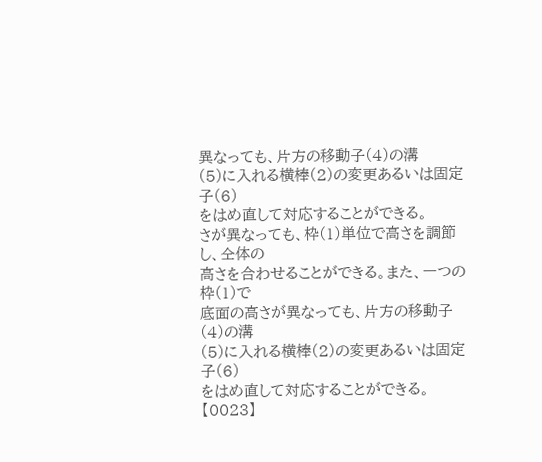異なっても、片方の移動子(4)の溝
(5)に入れる横棒(2)の変更あるいは固定子(6)
をはめ直して対応することができる。
さが異なっても、枠(1)単位で高さを調節し、仝体の
高さを合わせることができる。また、一つの枠(1)で
底面の高さが異なっても、片方の移動子(4)の溝
(5)に入れる横棒(2)の変更あるいは固定子(6)
をはめ直して対応することができる。
【0023】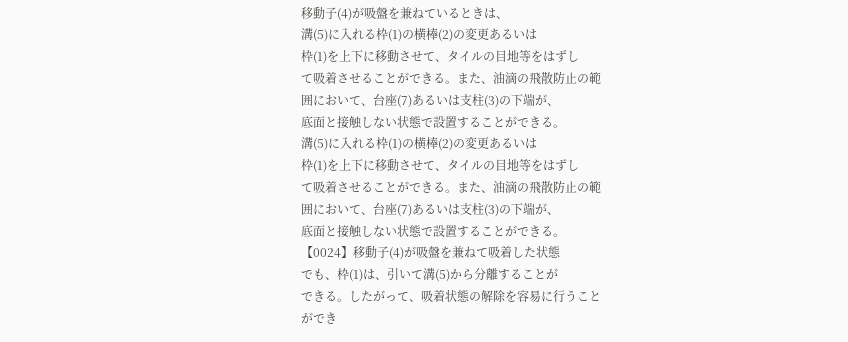移動子(4)が吸盤を兼ねているときは、
溝(5)に入れる枠(1)の横棒(2)の変更あるいは
枠(1)を上下に移動させて、タイルの目地等をはずし
て吸着させることができる。また、油滴の飛散防止の範
囲において、台座(7)あるいは支柱(3)の下端が、
底面と接触しない状態で設置することができる。
溝(5)に入れる枠(1)の横棒(2)の変更あるいは
枠(1)を上下に移動させて、タイルの目地等をはずし
て吸着させることができる。また、油滴の飛散防止の範
囲において、台座(7)あるいは支柱(3)の下端が、
底面と接触しない状態で設置することができる。
【0024】移動子(4)が吸盤を兼ねて吸着した状態
でも、枠(1)は、引いて溝(5)から分離することが
できる。したがって、吸着状態の解除を容易に行うこと
ができ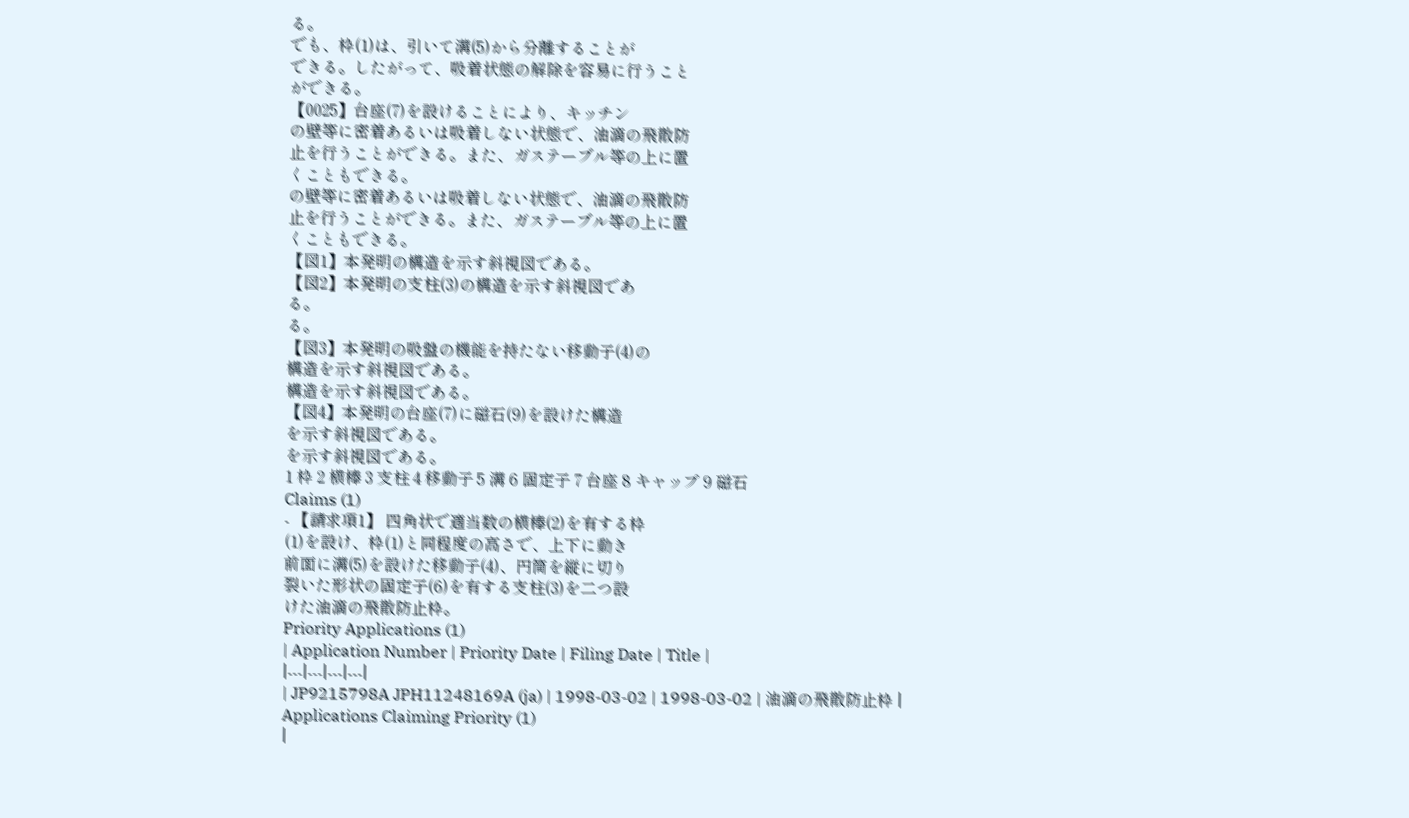る。
でも、枠(1)は、引いて溝(5)から分離することが
できる。したがって、吸着状態の解除を容易に行うこと
ができる。
【0025】台座(7)を設けることにより、キッチン
の壁等に密着あるいは吸着しない状態で、油滴の飛散防
止を行うことができる。また、ガステーブル等の上に置
くこともできる。
の壁等に密着あるいは吸着しない状態で、油滴の飛散防
止を行うことができる。また、ガステーブル等の上に置
くこともできる。
【図1】本発明の構造を示す斜視図である。
【図2】本発明の支柱(3)の構造を示す斜視図であ
る。
る。
【図3】本発明の吸盤の機能を持たない移動子(4)の
構造を示す斜視図である。
構造を示す斜視図である。
【図4】本発明の台座(7)に磁石(9)を設けた構造
を示す斜視図である。
を示す斜視図である。
1 枠 2 横棒 3 支柱 4 移動子 5 溝 6 固定子 7 台座 8 キャップ 9 磁石
Claims (1)
- 【請求項1】 四角状で適当数の横棒(2)を有する枠
(1)を設け、枠(1)と同程度の高さで、上下に動き
前面に溝(5)を設けた移動子(4)、円筒を縦に切り
裂いた形状の固定子(6)を有する支柱(3)を二つ設
けた油滴の飛散防止枠。
Priority Applications (1)
| Application Number | Priority Date | Filing Date | Title |
|---|---|---|---|
| JP9215798A JPH11248169A (ja) | 1998-03-02 | 1998-03-02 | 油滴の飛散防止枠 |
Applications Claiming Priority (1)
|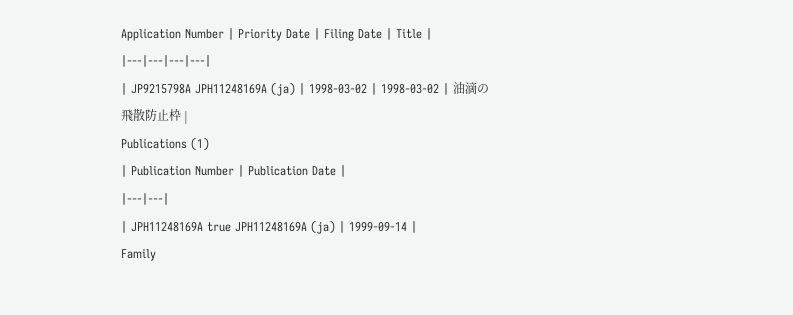Application Number | Priority Date | Filing Date | Title |
|---|---|---|---|
| JP9215798A JPH11248169A (ja) | 1998-03-02 | 1998-03-02 | 油滴の飛散防止枠 |
Publications (1)
| Publication Number | Publication Date |
|---|---|
| JPH11248169A true JPH11248169A (ja) | 1999-09-14 |
Family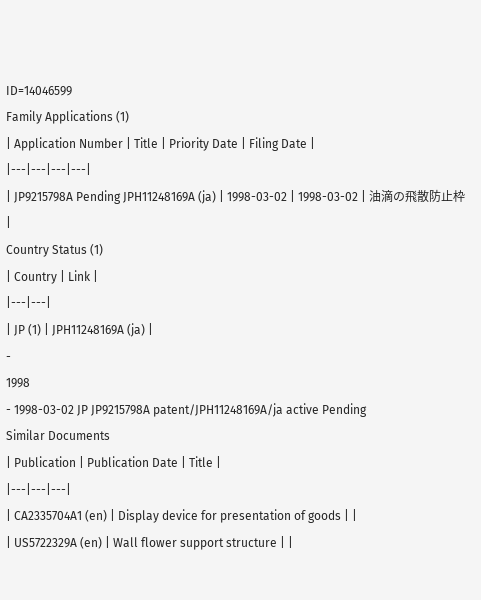ID=14046599
Family Applications (1)
| Application Number | Title | Priority Date | Filing Date |
|---|---|---|---|
| JP9215798A Pending JPH11248169A (ja) | 1998-03-02 | 1998-03-02 | 油滴の飛散防止枠 |
Country Status (1)
| Country | Link |
|---|---|
| JP (1) | JPH11248169A (ja) |
-
1998
- 1998-03-02 JP JP9215798A patent/JPH11248169A/ja active Pending
Similar Documents
| Publication | Publication Date | Title |
|---|---|---|
| CA2335704A1 (en) | Display device for presentation of goods | |
| US5722329A (en) | Wall flower support structure | |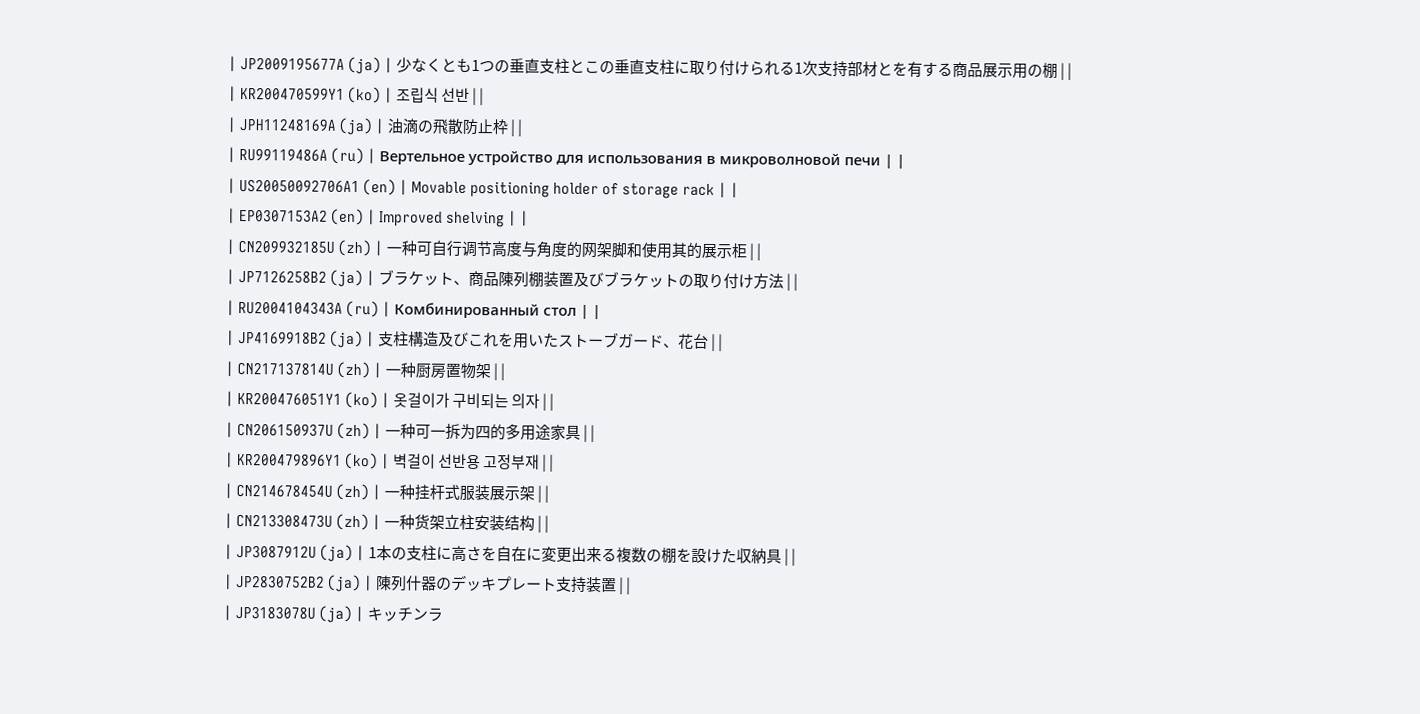| JP2009195677A (ja) | 少なくとも1つの垂直支柱とこの垂直支柱に取り付けられる1次支持部材とを有する商品展示用の棚 | |
| KR200470599Y1 (ko) | 조립식 선반 | |
| JPH11248169A (ja) | 油滴の飛散防止枠 | |
| RU99119486A (ru) | Вертельное устройство для использования в микроволновой печи | |
| US20050092706A1 (en) | Movable positioning holder of storage rack | |
| EP0307153A2 (en) | Improved shelving | |
| CN209932185U (zh) | 一种可自行调节高度与角度的网架脚和使用其的展示柜 | |
| JP7126258B2 (ja) | ブラケット、商品陳列棚装置及びブラケットの取り付け方法 | |
| RU2004104343A (ru) | Комбинированный стол | |
| JP4169918B2 (ja) | 支柱構造及びこれを用いたストーブガード、花台 | |
| CN217137814U (zh) | 一种厨房置物架 | |
| KR200476051Y1 (ko) | 옷걸이가 구비되는 의자 | |
| CN206150937U (zh) | 一种可一拆为四的多用途家具 | |
| KR200479896Y1 (ko) | 벽걸이 선반용 고정부재 | |
| CN214678454U (zh) | 一种挂杆式服装展示架 | |
| CN213308473U (zh) | 一种货架立柱安装结构 | |
| JP3087912U (ja) | 1本の支柱に高さを自在に変更出来る複数の棚を設けた収納具 | |
| JP2830752B2 (ja) | 陳列什器のデッキプレート支持装置 | |
| JP3183078U (ja) | キッチンラ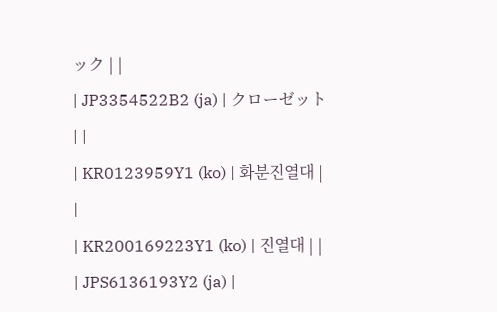ック | |
| JP3354522B2 (ja) | クローゼット | |
| KR0123959Y1 (ko) | 화분진열대 | |
| KR200169223Y1 (ko) | 진열대 | |
| JPS6136193Y2 (ja) |